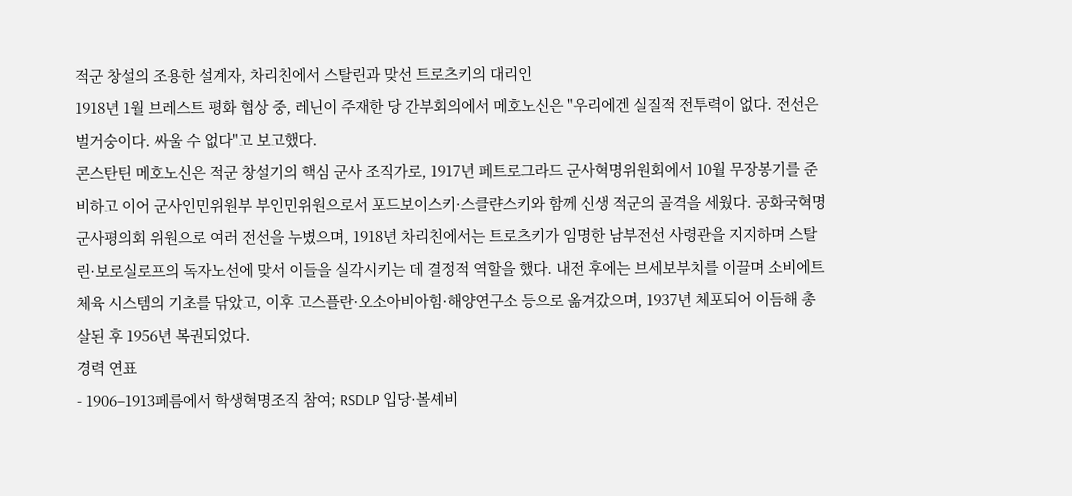적군 창설의 조용한 설계자, 차리친에서 스탈린과 맞선 트로츠키의 대리인
1918년 1월 브레스트 평화 협상 중, 레닌이 주재한 당 간부회의에서 메호노신은 "우리에겐 실질적 전투력이 없다. 전선은 벌거숭이다. 싸울 수 없다"고 보고했다.
콘스탄틴 메호노신은 적군 창설기의 핵심 군사 조직가로, 1917년 페트로그라드 군사혁명위원회에서 10월 무장봉기를 준비하고 이어 군사인민위원부 부인민위원으로서 포드보이스키·스클랸스키와 함께 신생 적군의 골격을 세웠다. 공화국혁명군사평의회 위원으로 여러 전선을 누볐으며, 1918년 차리친에서는 트로츠키가 임명한 남부전선 사령관을 지지하며 스탈린·보로실로프의 독자노선에 맞서 이들을 실각시키는 데 결정적 역할을 했다. 내전 후에는 브세보부치를 이끌며 소비에트 체육 시스템의 기초를 닦았고, 이후 고스플란·오소아비아힘·해양연구소 등으로 옮겨갔으며, 1937년 체포되어 이듬해 총살된 후 1956년 복권되었다.
경력 연표
- 1906–1913페름에서 학생혁명조직 참여; RSDLP 입당·볼셰비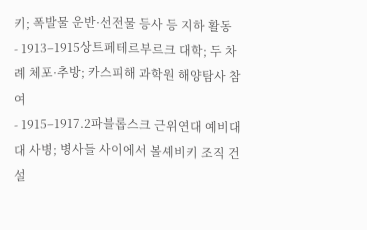키; 폭발물 운반·선전물 등사 등 지하 활동
- 1913–1915상트페테르부르크 대학; 두 차례 체포·추방; 카스피해 과학원 해양탐사 참여
- 1915–1917.2파블롭스크 근위연대 예비대대 사병; 병사들 사이에서 볼셰비키 조직 건설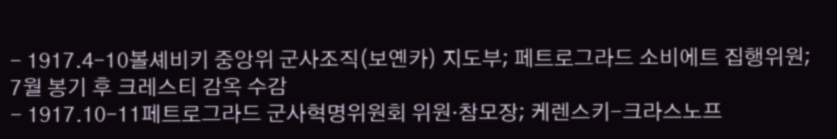- 1917.4–10볼셰비키 중앙위 군사조직(보옌카) 지도부; 페트로그라드 소비에트 집행위원; 7월 봉기 후 크레스티 감옥 수감
- 1917.10–11페트로그라드 군사혁명위원회 위원·참모장; 케렌스키-크라스노프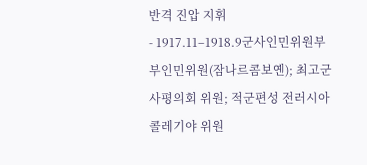반격 진압 지휘
- 1917.11–1918.9군사인민위원부 부인민위원(잠나르콤보옌); 최고군사평의회 위원; 적군편성 전러시아 콜레기야 위원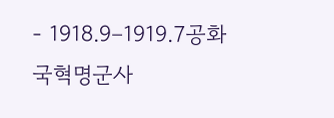- 1918.9–1919.7공화국혁명군사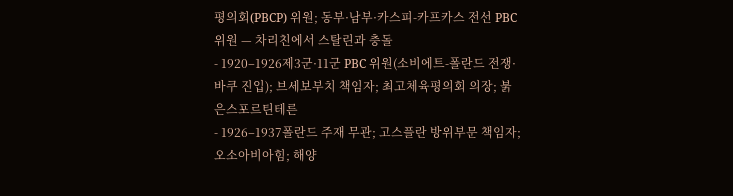평의회(РВСР) 위원; 동부·남부·카스피-카프카스 전선 РВС 위원 — 차리친에서 스탈린과 충돌
- 1920–1926제3군·11군 РВС 위원(소비에트-폴란드 전쟁·바쿠 진입); 브세보부치 책임자; 최고체육평의회 의장; 붉은스포르틴테른
- 1926–1937폴란드 주재 무관; 고스플란 방위부문 책임자; 오소아비아힘; 해양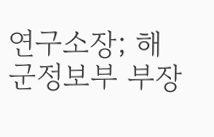연구소장; 해군정보부 부장